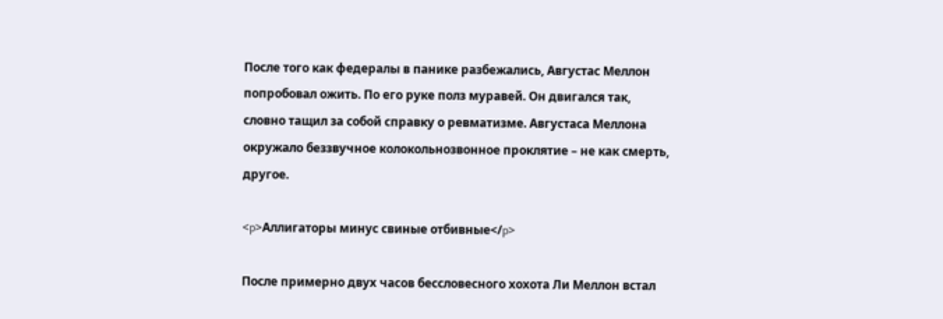После того как федералы в панике разбежались, Августас Меллон попробовал ожить. По его руке полз муравей. Он двигался так, словно тащил за собой справку о ревматизме. Августаса Меллона окружало беззвучное колокольнозвонное проклятие – не как смерть, другое.

<p>Аллигаторы минус свиные отбивные</p>

После примерно двух часов бессловесного хохота Ли Меллон встал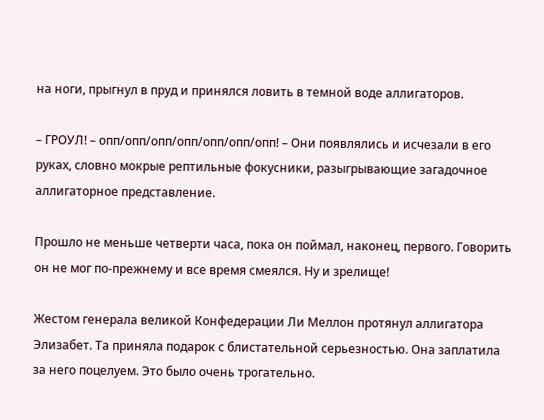на ноги, прыгнул в пруд и принялся ловить в темной воде аллигаторов.

– ГРОУЛ! – опп/опп/опп/опп/опп/опп/опп! – Они появлялись и исчезали в его руках, словно мокрые рептильные фокусники, разыгрывающие загадочное аллигаторное представление.

Прошло не меньше четверти часа, пока он поймал, наконец, первого. Говорить он не мог по-прежнему и все время смеялся. Ну и зрелище!

Жестом генерала великой Конфедерации Ли Меллон протянул аллигатора Элизабет. Та приняла подарок с блистательной серьезностью. Она заплатила за него поцелуем. Это было очень трогательно.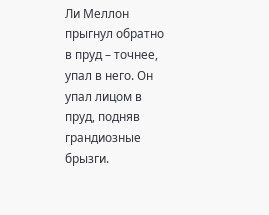Ли Меллон прыгнул обратно в пруд – точнее, упал в него. Он упал лицом в пруд, подняв грандиозные брызги.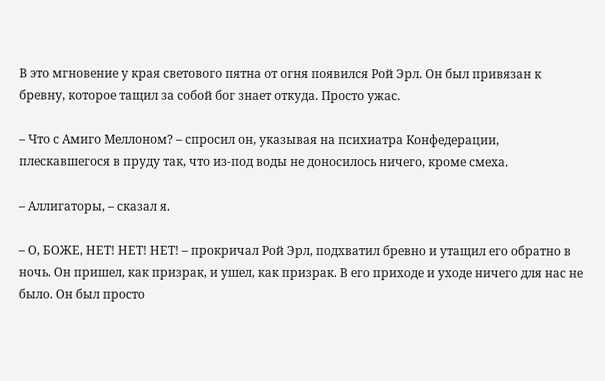В это мгновение у края светового пятна от огня появился Рой Эрл. Он был привязан к бревну, которое тащил за собой бог знает откуда. Просто ужас.

– Что с Амиго Меллоном? – спросил он, указывая на психиатра Конфедерации, плескавшегося в пруду так, что из-под воды не доносилось ничего, кроме смеха.

– Аллигаторы, – сказал я.

– О, БОЖЕ, НЕТ! НЕТ! НЕТ! – прокричал Рой Эрл, подхватил бревно и утащил его обратно в ночь. Он пришел, как призрак, и ушел, как призрак. В его приходе и уходе ничего для нас не было. Он был просто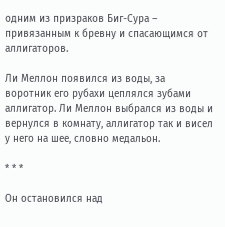одним из призраков Биг-Сура – привязанным к бревну и спасающимся от аллигаторов.

Ли Меллон появился из воды, за воротник его рубахи цеплялся зубами аллигатор. Ли Меллон выбрался из воды и вернулся в комнату, аллигатор так и висел у него на шее, словно медальон.

* * *

Он остановился над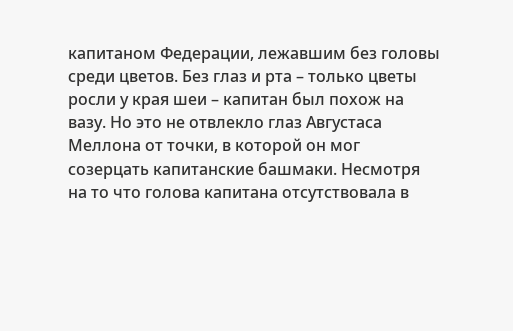капитаном Федерации, лежавшим без головы среди цветов. Без глаз и рта – только цветы росли у края шеи – капитан был похож на вазу. Но это не отвлекло глаз Августаса Меллона от точки, в которой он мог созерцать капитанские башмаки. Несмотря на то что голова капитана отсутствовала в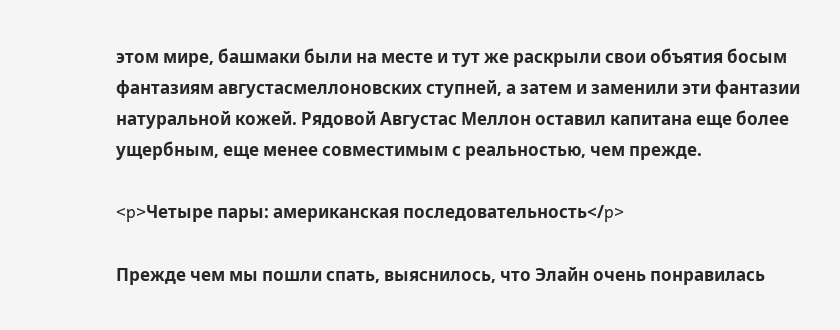этом мире, башмаки были на месте и тут же раскрыли свои объятия босым фантазиям августасмеллоновских ступней, а затем и заменили эти фантазии натуральной кожей. Рядовой Августас Меллон оставил капитана еще более ущербным, еще менее совместимым с реальностью, чем прежде.

<p>Четыре пары: американская последовательность</p>

Прежде чем мы пошли спать, выяснилось, что Элайн очень понравилась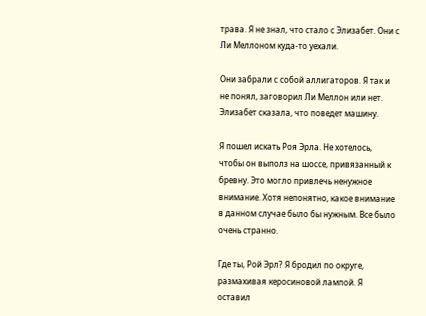трава. Я не знал, что стало с Элизабет. Они с Ли Меллоном куда-то уехали.

Они забрали с собой аллигаторов. Я так и не понял, заговорил Ли Меллон или нет. Элизабет сказала, что поведет машину.

Я пошел искать Роя Эрла. Не хотелось, чтобы он выполз на шоссе, привязанный к бревну. Это могло привлечь ненужное внимание. Хотя непонятно, какое внимание в данном случае было бы нужным. Все было очень странно.

Где ты, Рой Эрл? Я бродил по округе, размахивая керосиновой лампой. Я оставил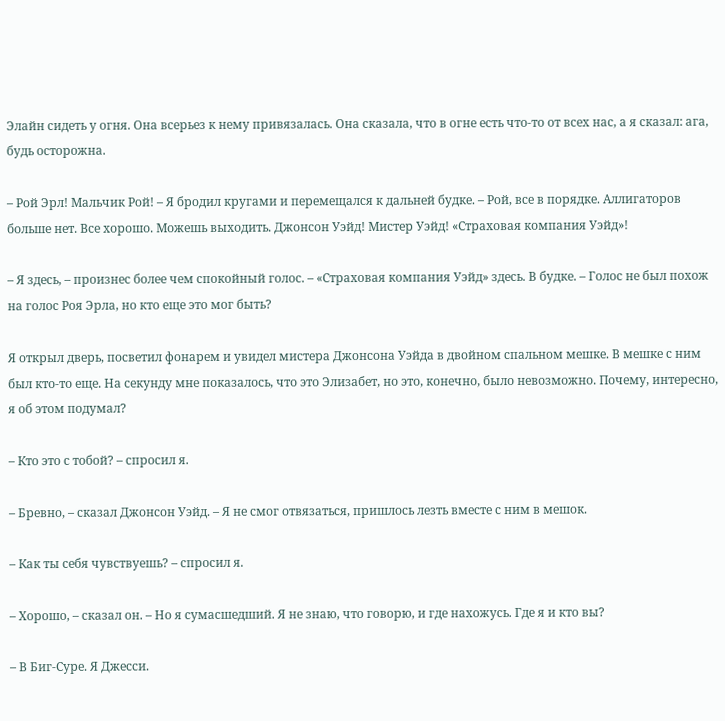Элайн сидеть у огня. Она всерьез к нему привязалась. Она сказала, что в огне есть что-то от всех нас, а я сказал: ага, будь осторожна.

– Рой Эрл! Мальчик Рой! – Я бродил кругами и перемещался к дальней будке. – Рой, все в порядке. Аллигаторов больше нет. Все хорошо. Можешь выходить. Джонсон Уэйд! Мистер Уэйд! «Страховая компания Уэйд»!

– Я здесь, – произнес более чем спокойный голос. – «Страховая компания Уэйд» здесь. В будке. – Голос не был похож на голос Роя Эрла, но кто еще это мог быть?

Я открыл дверь, посветил фонарем и увидел мистера Джонсона Уэйда в двойном спальном мешке. В мешке с ним был кто-то еще. На секунду мне показалось, что это Элизабет, но это, конечно, было невозможно. Почему, интересно, я об этом подумал?

– Кто это с тобой? – спросил я.

– Бревно, – сказал Джонсон Уэйд. – Я не смог отвязаться, пришлось лезть вместе с ним в мешок.

– Как ты себя чувствуешь? – спросил я.

– Хорошо, – сказал он. – Но я сумасшедший. Я не знаю, что говорю, и где нахожусь. Где я и кто вы?

– В Биг-Суре. Я Джесси.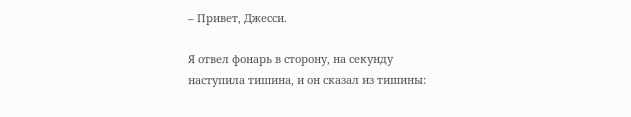– Привет, Джесси.

Я отвел фонарь в сторону, на секунду наступила тишина, и он сказал из тишины: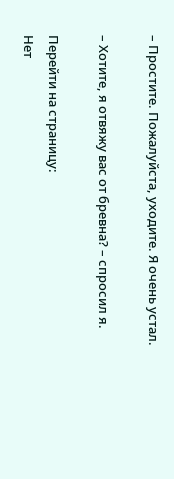– Простите. Пожалуйста, уходите. Я очень устал.

– Хотите, я отвяжу вас от бревна? – спросил я.

Перейти на страницу:
Нет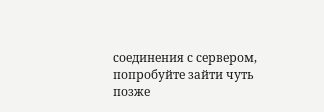соединения с сервером, попробуйте зайти чуть позже